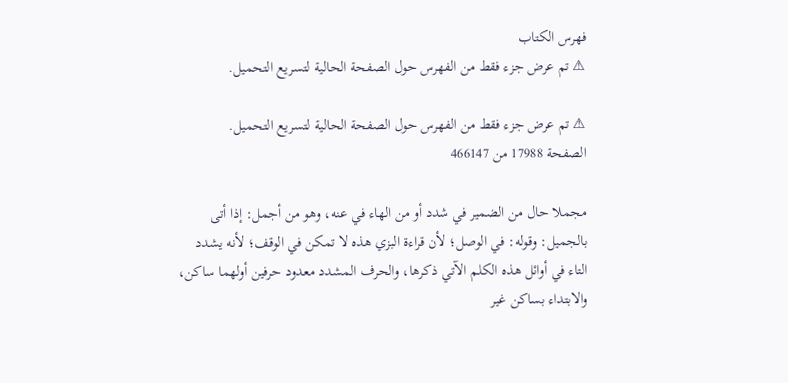فهرس الكتاب
⚠ تم عرض جزء فقط من الفهرس حول الصفحة الحالية لتسريع التحميل.

⚠ تم عرض جزء فقط من الفهرس حول الصفحة الحالية لتسريع التحميل.
الصفحة 17988 من 466147

مجملا حال من الضمير في شدد أو من الهاء في عنه، وهو من أجمل: إذا أتى بالجميل: وقوله: في الوصل؛ لأن قراءة البزي هذه لا تمكن في الوقف؛ لأنه يشدد التاء في أوائل هذه الكلم الآتي ذكرها، والحرف المشدد معدود حرفين أولهما ساكن، والابتداء بساكن غير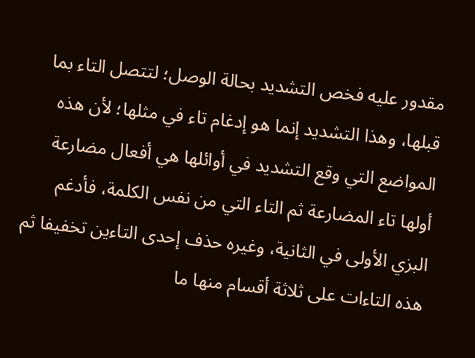مقدور عليه فخص التشديد بحالة الوصل؛ لتتصل التاء بما قبلها، وهذا التشديد إنما هو إدغام تاء في مثلها؛ لأن هذه المواضع التي وقع التشديد في أوائلها هي أفعال مضارعة أولها تاء المضارعة ثم التاء التي من نفس الكلمة، فأدغم البزي الأولى في الثانية، وغيره حذف إحدى التاءين تخفيفا ثم هذه التاءات على ثلاثة أقسام منها ما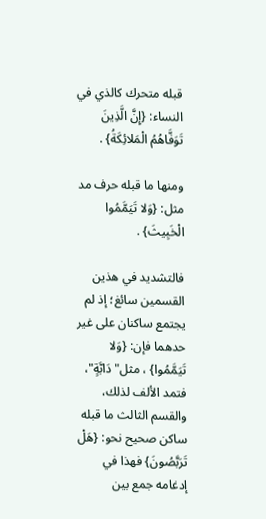قبله متحرك كالذي في النساء: {إِنَّ الَّذِينَ تَوَفَّاهُمُ الْمَلائِكَةُ} .

ومنها ما قبله حرف مد مثل: {وَلا تَيَمَّمُوا الْخَبِيثَ} .

فالتشديد في هذين القسمين سائغ؛ إذ لم يجتمع ساكنان على غير حدهما فإن: {وَلا تَيَمَّمُوا} ، مثل"دَابَّةٍ"، فتمد الألف لذلك، والقسم الثالث ما قبله ساكن صحيح نحو: {هَلْ تَرَبَّصُونَ} فهذا في إدغامه جمع بين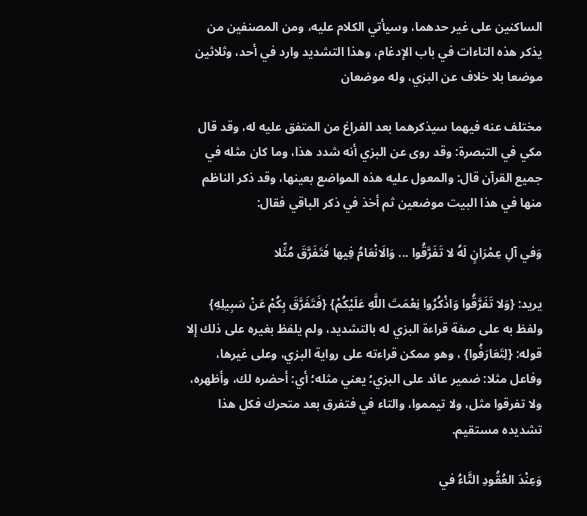الساكنين على غير حدهما، وسيأتي الكلام عليه، ومن المصنفين من يذكر هذه التاءات في باب الإدغام، وهذا التشديد وارد في أحد، وثلاثين موضعا بلا خلاف عن البزي، وله موضعان

مختلف عنه فيهما سيذكرهما بعد الفراغ من المتفق عليه له، وقد قال مكي في التبصرة: وقد روى عن البزي أنه شدد هذا، وما كان مثله في جميع القرآن قال: والمعول عليه هذه المواضع بعينها، وقد ذكر الناظم منها في هذا البيت موضعين ثم أخذ في ذكر الباقي فقال:

وَفي آلِ عِمْرَانٍ لَهُ لا تَفَرَّقُوا ... وَالَانْعَامُ فِيها فَتَفَرَّقَ مُثِّلا

يريد: {وَلا تَفَرَّقُوا وَاذْكُرُوا نِعْمَتَ اللَّهِ عَلَيْكُمْ} {فَتَفَرَّقَ بِكُمْ عَنْ سَبِيلِهِ} ولفظ به على صفة قراءة البزي له بالتشديد، ولم يلفظ بغيره على ذلك إلا قوله: {لِتَعَارَفُوا} ، وهو ممكن قراءته على رواية البزي، وعلى غيرها، وفاعل مثلا: ضمير عائد على البزي؛ يعني مثله؛ أي: أحضره لك، وأظهره، ولا تفرقوا مثل، ولا تيمموا، والتاء في فتفرق بعد متحرك فكل هذا تشديده مستقيم.

وَعِنْدَ العُقُودِ التَّاءُ في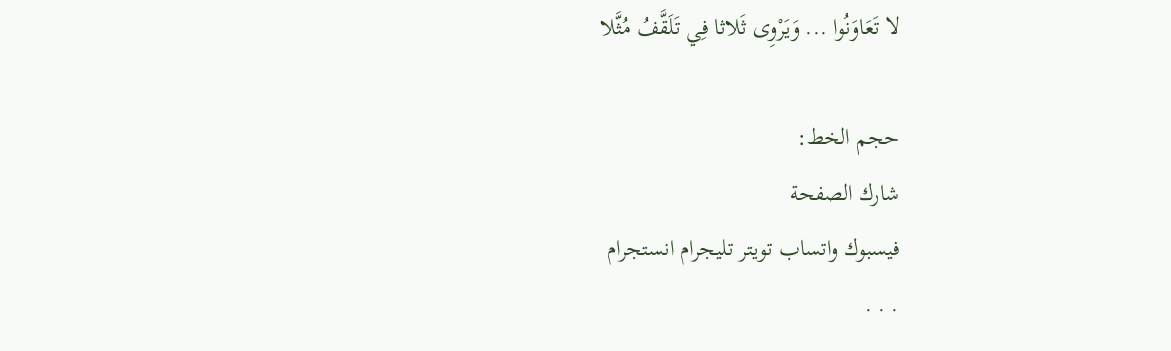لا تَعَاوَنُوا ... وَيَرْوِى ثَلاثا فِي تَلَقَّفُ مُثَّلا

حجم الخط:
شارك الصفحة
فيسبوك واتساب تويتر تليجرام انستجرام
. . .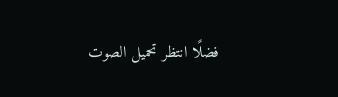فضلًا انتظر تحميل الصوت